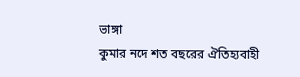ভাঙ্গা
কুমার নদে শত বছরের ঐতিহ্যবাহী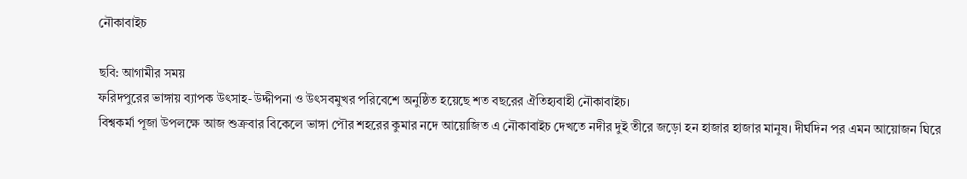নৌকাবাইচ

ছবি: আগামীর সময়
ফরিদপুরের ভাঙ্গায় ব্যাপক উৎসাহ-উদ্দীপনা ও উৎসবমুখর পরিবেশে অনুষ্ঠিত হয়েছে শত বছরের ঐতিহ্যবাহী নৌকাবাইচ।
বিশ্বকর্মা পূজা উপলক্ষে আজ শুক্রবার বিকেলে ভাঙ্গা পৌর শহরের কুমার নদে আয়োজিত এ নৌকাবাইচ দেখতে নদীর দুই তীরে জড়ো হন হাজার হাজার মানুষ। দীর্ঘদিন পর এমন আয়োজন ঘিরে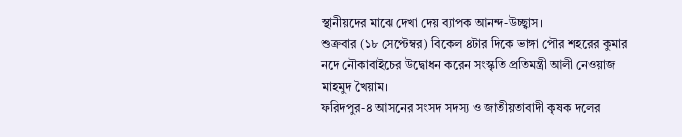স্থানীয়দের মাঝে দেখা দেয় ব্যাপক আনন্দ-উচ্ছ্বাস।
শুক্রবার (১৮ সেপ্টেম্বর) বিকেল ৪টার দিকে ভাঙ্গা পৌর শহরের কুমার নদে নৌকাবাইচের উদ্বোধন করেন সংস্কৃতি প্রতিমন্ত্রী আলী নেওয়াজ মাহমুদ খৈয়াম।
ফরিদপুর-৪ আসনের সংসদ সদস্য ও জাতীয়তাবাদী কৃষক দলের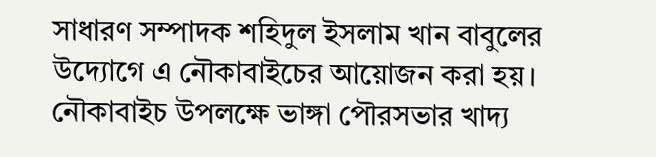সাধারণ সম্পাদক শহিদুল ইসলাম খান বাবুলের উদ্যোগে এ নৌকাবাইচের আয়োজন করা হয়।
নৌকাবাইচ উপলক্ষে ভাঙ্গা পৌরসভার খাদ্য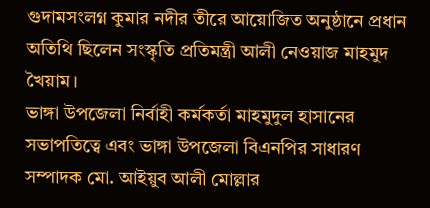গুদামসংলগ্ন কুমার নদীর তীরে আয়োজিত অনুষ্ঠানে প্রধান অতিথি ছিলেন সংস্কৃতি প্রতিমন্ত্রী আলী নেওয়াজ মাহমুদ খৈয়াম।
ভাঙ্গা উপজেলা নির্বাহী কর্মকর্তা মাহমুদুল হাসানের সভাপতিত্বে এবং ভাঙ্গা উপজেলা বিএনপির সাধারণ সম্পাদক মো. আইয়ুব আলী মোল্লার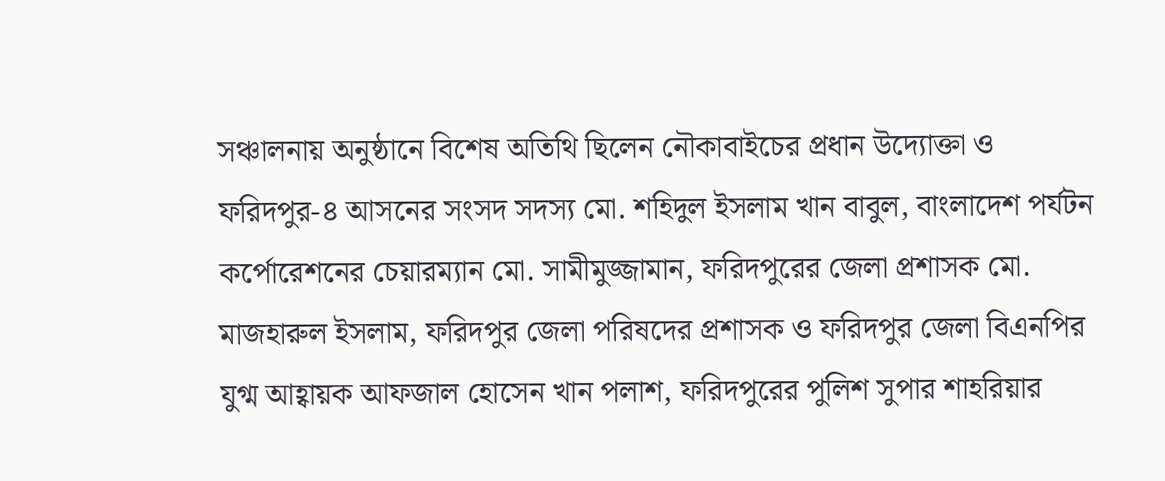সঞ্চালনায় অনুষ্ঠানে বিশেষ অতিথি ছিলেন নৌকাবাইচের প্রধান উদ্যোক্তা ও ফরিদপুর-৪ আসনের সংসদ সদস্য মো. শহিদুল ইসলাম খান বাবুল, বাংলাদেশ পর্যটন কর্পোরেশনের চেয়ারম্যান মো. সামীমুজ্জামান, ফরিদপুরের জেলা প্রশাসক মো. মাজহারুল ইসলাম, ফরিদপুর জেলা পরিষদের প্রশাসক ও ফরিদপুর জেলা বিএনপির যুগ্ম আহ্বায়ক আফজাল হোসেন খান পলাশ, ফরিদপুরের পুলিশ সুপার শাহরিয়ার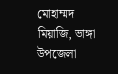মোহাম্মদ মিয়াজি, ভাঙ্গা উপজেলা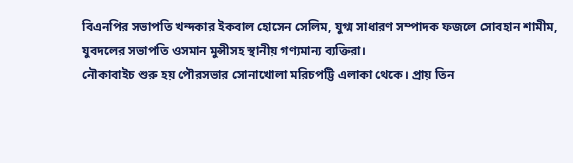বিএনপির সভাপতি খন্দকার ইকবাল হোসেন সেলিম, যুগ্ম সাধারণ সম্পাদক ফজলে সোবহান শামীম, যুবদলের সভাপতি ওসমান মুন্সীসহ স্থানীয় গণ্যমান্য ব্যক্তিরা।
নৌকাবাইচ শুরু হয় পৌরসভার সোনাখোলা মরিচপট্টি এলাকা থেকে। প্রায় তিন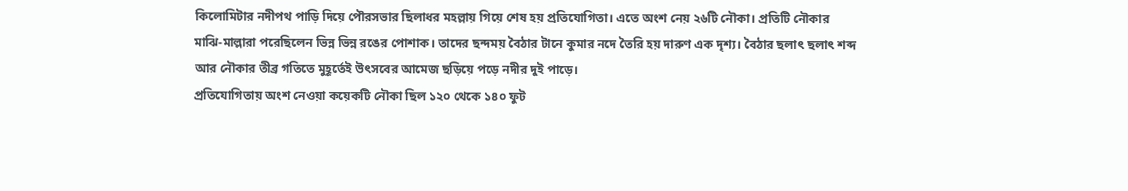কিলোমিটার নদীপথ পাড়ি দিয়ে পৌরসভার ছিলাধর মহল্লায় গিয়ে শেষ হয় প্রতিযোগিতা। এতে অংশ নেয় ২৬টি নৌকা। প্রতিটি নৌকার মাঝি-মাল্লারা পরেছিলেন ভিন্ন ভিন্ন রঙের পোশাক। তাদের ছন্দময় বৈঠার টানে কুমার নদে তৈরি হয় দারুণ এক দৃশ্য। বৈঠার ছলাৎ ছলাৎ শব্দ আর নৌকার তীব্র গতিতে মুহূর্তেই উৎসবের আমেজ ছড়িয়ে পড়ে নদীর দুই পাড়ে।
প্রতিযোগিতায় অংশ নেওয়া কয়েকটি নৌকা ছিল ১২০ থেকে ১৪০ ফুট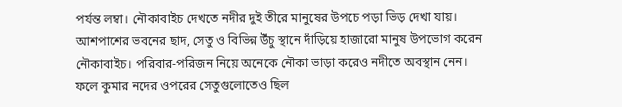পর্যন্ত লম্বা। নৌকাবাইচ দেখতে নদীর দুই তীরে মানুষের উপচে পড়া ভিড় দেখা যায়। আশপাশের ভবনের ছাদ, সেতু ও বিভিন্ন উঁচু স্থানে দাঁড়িয়ে হাজারো মানুষ উপভোগ করেন নৌকাবাইচ। পরিবার-পরিজন নিয়ে অনেকে নৌকা ভাড়া করেও নদীতে অবস্থান নেন। ফলে কুমার নদের ওপরের সেতুগুলোতেও ছিল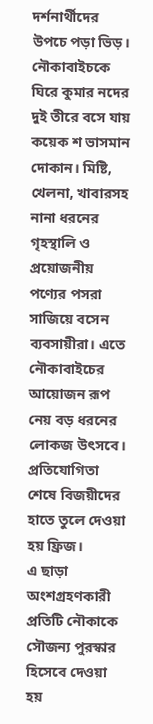দর্শনার্থীদের উপচে পড়া ভিড়।
নৌকাবাইচকে ঘিরে কুমার নদের দুই তীরে বসে যায় কয়েক শ ভাসমান দোকান। মিষ্টি, খেলনা, খাবারসহ নানা ধরনের গৃহস্থালি ও প্রয়োজনীয় পণ্যের পসরা সাজিয়ে বসেন ব্যবসায়ীরা। এতে নৌকাবাইচের আয়োজন রূপ নেয় বড় ধরনের লোকজ উৎসবে।
প্রতিযোগিতা শেষে বিজয়ীদের হাতে তুলে দেওয়া হয় ফ্রিজ।
এ ছাড়া অংশগ্রহণকারী প্রতিটি নৌকাকে সৌজন্য পুরস্কার হিসেবে দেওয়া হয়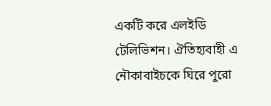একটি করে এলইডি টেলিভিশন। ঐতিহ্যবাহী এ নৌকাবাইচকে ঘিরে পুরো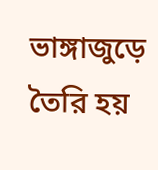ভাঙ্গাজুড়ে তৈরি হয়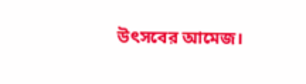উৎসবের আমেজ।